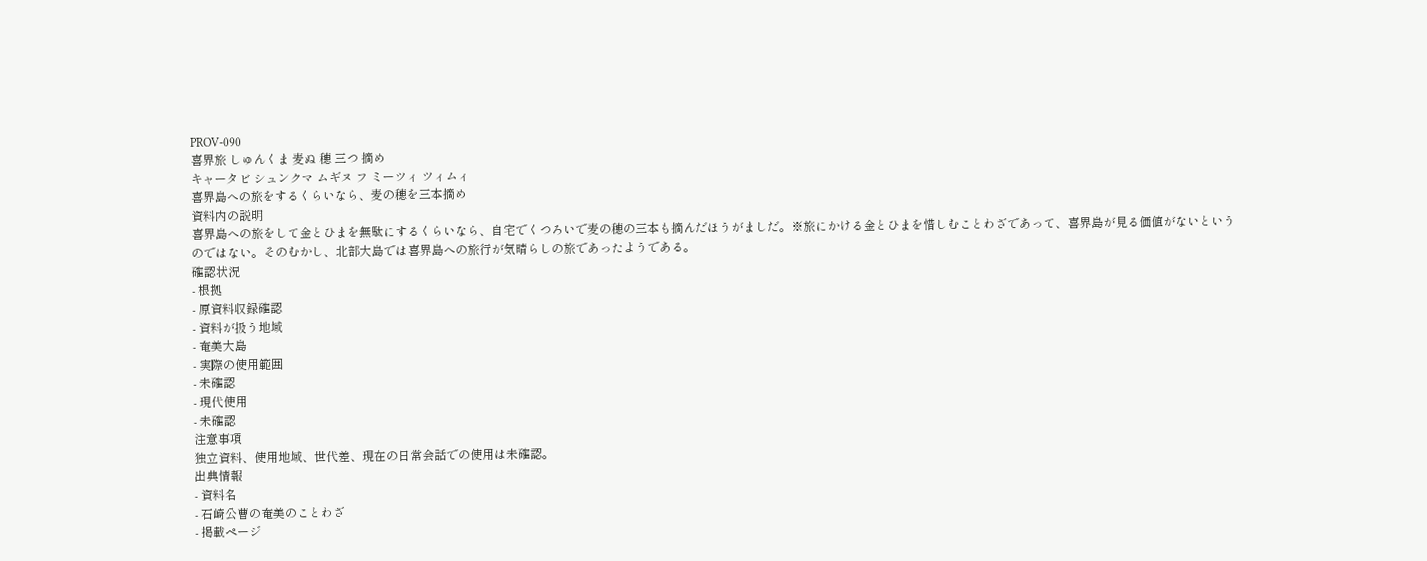PROV-090
喜界旅 しゅんくま 麦ぬ 穂 三つ 摘め
キャータビ シュンクマ ムギヌ フ ミーツィ ツィムィ
喜界島への旅をするくらいなら、麦の穂を三本摘め
資料内の説明
喜界島への旅をして金とひまを無駄にするくらいなら、自宅でくつろいで麦の穂の三本も摘んだほうがましだ。※旅にかける金とひまを惜しむことわざであって、喜界島が見る価値がないというのではない。そのむかし、北部大島では喜界島への旅行が気晴らしの旅であったようである。
確認状況
- 根拠
- 原資料収録確認
- 資料が扱う地域
- 奄美大島
- 実際の使用範囲
- 未確認
- 現代使用
- 未確認
注意事項
独立資料、使用地域、世代差、現在の日常会話での使用は未確認。
出典情報
- 資料名
- 石崎公曹の奄美のことわざ
- 掲載ページ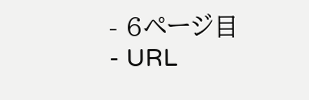- 6ページ目
- URL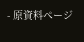- 原資料ページ